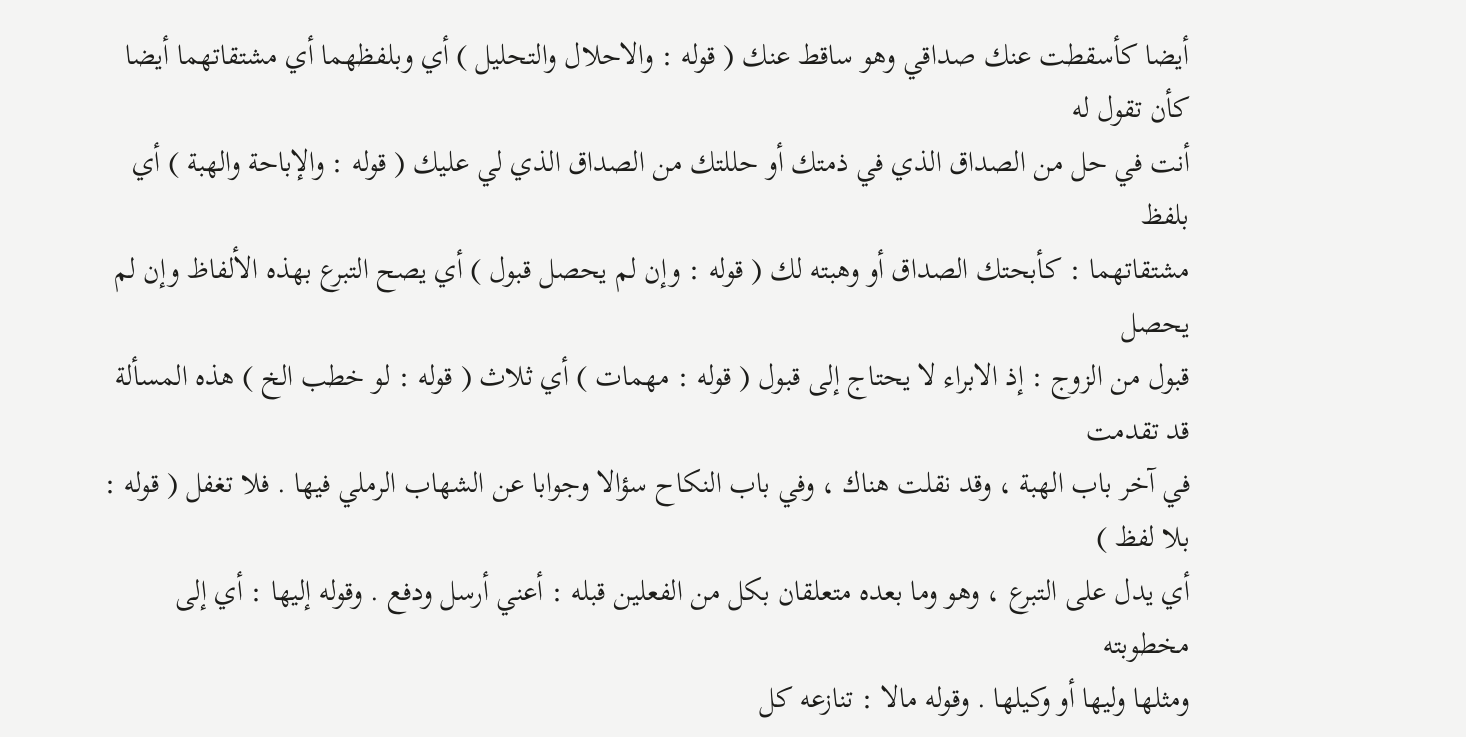أيضا كأسقطت عنك صداقي وهو ساقط عنك ( قوله : والاحلال والتحليل ) أي وبلفظهما أي مشتقاتهما أيضا كأن تقول له
أنت في حل من الصداق الذي في ذمتك أو حللتك من الصداق الذي لي عليك ( قوله : والإباحة والهبة ) أي بلفظ
مشتقاتهما : كأبحتك الصداق أو وهبته لك ( قوله : وإن لم يحصل قبول ) أي يصح التبرع بهذه الألفاظ وإن لم يحصل
قبول من الزوج : إذ الابراء لا يحتاج إلى قبول ( قوله : مهمات ) أي ثلاث ( قوله : لو خطب الخ ) هذه المسألة قد تقدمت
في آخر باب الهبة ، وقد نقلت هناك ، وفي باب النكاح سؤالا وجوابا عن الشهاب الرملي فيها . فلا تغفل ( قوله : بلا لفظ )
أي يدل على التبرع ، وهو وما بعده متعلقان بكل من الفعلين قبله : أعني أرسل ودفع . وقوله إليها : أي إلى مخطوبته
ومثلها وليها أو وكيلها . وقوله مالا : تنازعه كل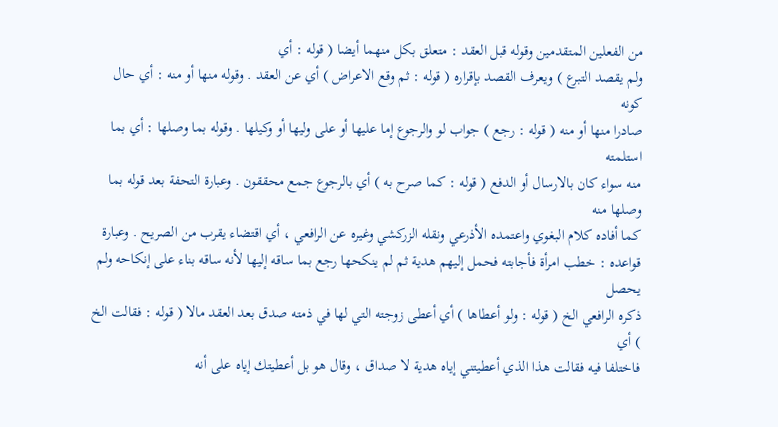من الفعلين المتقدمين وقوله قبل العقد : متعلق بكل منهما أيضا ( قوله : أي
ولم يقصد التبرع ) ويعرف القصد بإقراره ( قوله : ثم وقع الاعراض ) أي عن العقد . وقوله منها أو منه : أي حال كونه
صادرا منها أو منه ( قوله : رجع ) جواب لو والرجوع إما عليها أو على وليها أو وكيلها . وقوله بما وصلها : أي بما استلمته
منه سواء كان بالارسال أو الدفع ( قوله : كما صرح به ) أي بالرجوع جمع محققون . وعبارة التحفة بعد قوله بما وصلها منه
كما أفاده كلام البغوي واعتمده الأذرعي ونقله الزركشي وغيره عن الرافعي ، أي اقتضاء يقرب من الصريح . وعبارة
قواعده : خطب امرأة فأجابته فحمل إليهم هدية ثم لم ينكحها رجع بما ساقه إليها لأنه ساقه بناء على إنكاحه ولم يحصل
ذكره الرافعي الخ ( قوله : ولو أعطاها ) أي أعطى زوجته التي لها في ذمته صدق بعد العقد مالا ( قوله : فقالت الخ ) أي
فاختلفا فيه فقالت هذا الذي أعطيتني إياه هدية لا صداق ، وقال هو بل أعطيتك إياه على أنه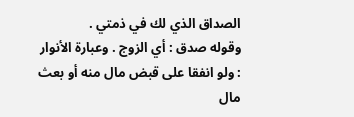الصداق الذي لك في ذمتي .
وقوله صدق : أي الزوج . وعبارة الأنوار : ولو انفقا على قبض مال منه أو بعث مال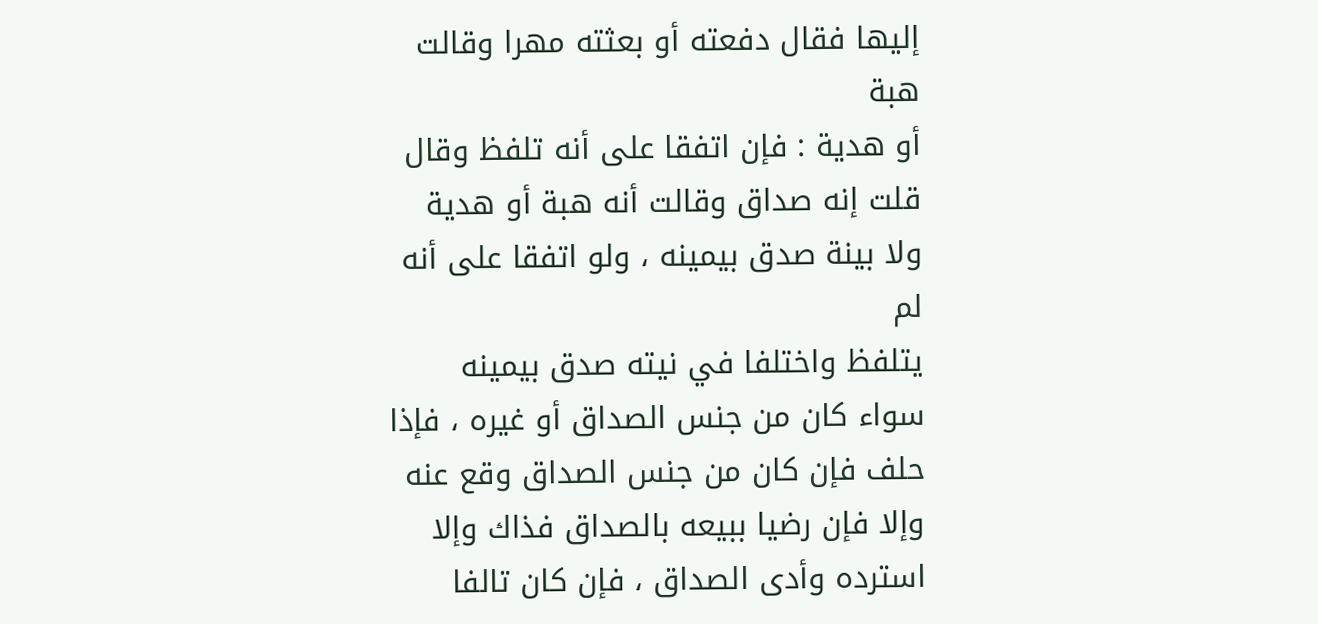إليها فقال دفعته أو بعثته مهرا وقالت هبة
أو هدية : فإن اتفقا على أنه تلفظ وقال قلت إنه صداق وقالت أنه هبة أو هدية ولا بينة صدق بيمينه ، ولو اتفقا على أنه لم
يتلفظ واختلفا في نيته صدق بيمينه سواء كان من جنس الصداق أو غيره ، فإذا حلف فإن كان من جنس الصداق وقع عنه
وإلا فإن رضيا ببيعه بالصداق فذاك وإلا استرده وأدى الصداق ، فإن كان تالفا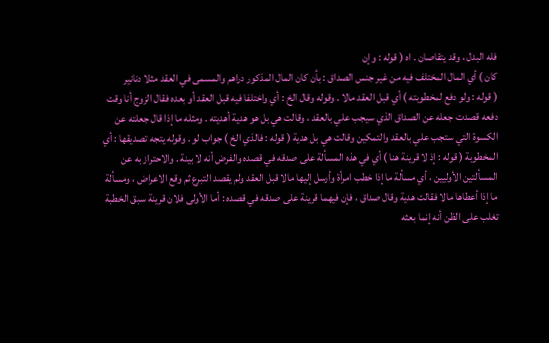فله البدل ، وقد يتقاصان . اه ( قوله : وإن
كان ) أي المال المختلف فيه من غير جنس الصداق : بأن كان المال المذكور دراهم والمسمى في العقد مثلا دنانير
( قوله : ولو دفع لمخطوبته ) أي قبل العقد مالا . وقوله وقال الخ : أي واختلفا فيه قبل العقد أو بعده فقال الزوج أنا وقت
دفعه قصدت جعله عن الصداق الذي سيجب علي بالعقد ، وقالت هي بل هو هدية أهديته . ومثله ما إذا قال جعلته عن
الكسوة التي ستجب علي بالعقد والتمكين وقالت هي بل هدية ( قوله : فالذي الخ ) جواب لو . وقوله يتجه تصديقها : أي
المخطوبة ( قوله : إذ لا قرينة هنا ) أي في هذه المسألة على صدقه في قصده والفرض أنه لا بينة . والاحتراز به عن
المسألتين الأوليين ، أي مسألة ما إذا خطب امرأة وأرسل إليها مالا قبل العقد ولم يقصد التبرع ثم وقع الاعراض ، ومسألة
ما إذا أعطاها مالا فقالت هدية وقال صداق ، فإن فيهما قرينة على صدقه في قصده : أما الأولى فلان قرينة سبق الخطبة
تغلب على الظن أنه إنما بعثه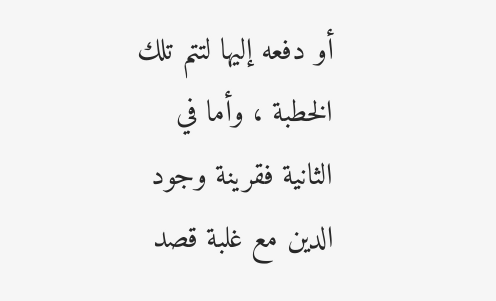أو دفعه إليها لتتم تلك الخطبة ، وأما في الثانية فقرينة وجود الدين مع غلبة قصد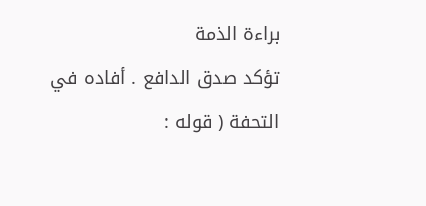براءة الذمة
تؤكد صدق الدافع . أفاده في التحفة ( قوله :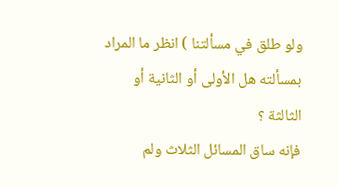ولو طلق في مسألتنا ) انظر ما المراد بمسألته هل الأولى أو الثانية أو الثالثة ؟
فإنه ساق المسائل الثلاث ولم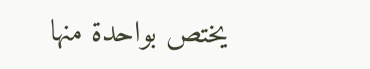يختص بواحدة منها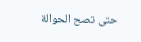حتى تصح الحوالة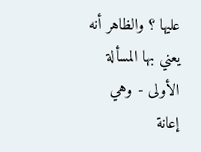عليها ؟ والظاهر أنه يعني بها المسألة الأولى - وهي
إعانة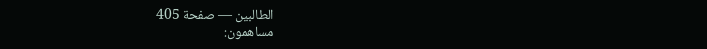الطالبين — صفحة 405
مساهمون: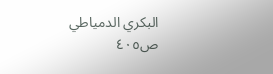البكري الدمياطي
ص٤٠٥